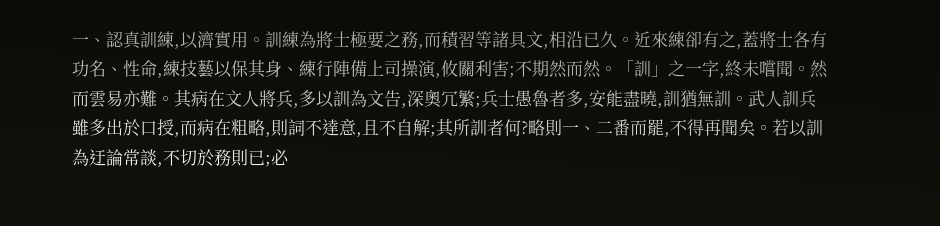一、認真訓練,以濟實用。訓練為將士極要之務,而積習等諸具文,相沿已久。近來練卻有之,蓋將士各有功名、性命,練技藝以保其身、練行陣備上司操演,攸關利害;不期然而然。「訓」之一字,終未嚐聞。然而雲易亦難。其病在文人將兵,多以訓為文告,深奧冗繁;兵士愚魯者多,安能盡曉,訓猶無訓。武人訓兵雖多出於口授,而病在粗略,則詞不達意,且不自解;其所訓者何?略則一、二番而罷,不得再聞矣。若以訓為迂論常談,不切於務則已;必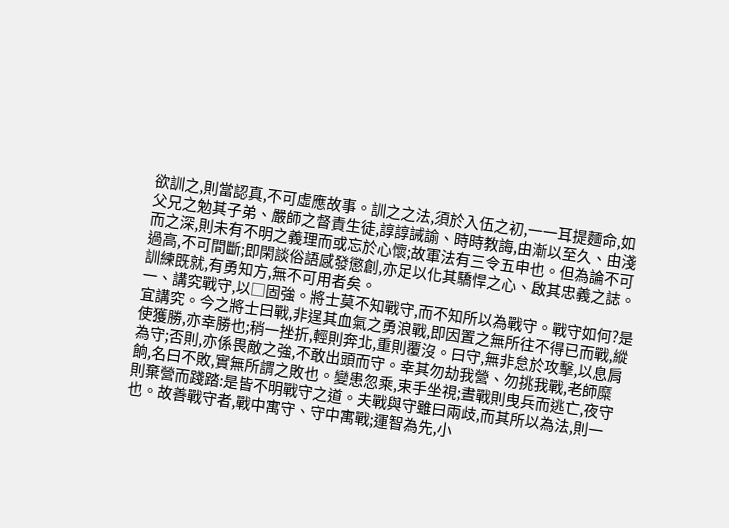欲訓之,則當認真,不可虛應故事。訓之之法,須於入伍之初,一一耳提麵命,如父兄之勉其子弟、嚴師之督責生徒,諄諄誡諭、時時教誨,由漸以至久、由淺而之深,則未有不明之義理而或忘於心懷;故軍法有三令五申也。但為論不可過高,不可間斷;即閑談俗語感發懲創,亦足以化其驕悍之心、啟其忠義之誌。訓練既就,有勇知方,無不可用者矣。
一、講究戰守,以□固強。將士莫不知戰守,而不知所以為戰守。戰守如何?是宜講究。今之將士曰戰,非逞其血氣之勇浪戰,即因置之無所往不得已而戰,縱使獲勝,亦幸勝也;稍一挫折,輕則奔北,重則覆沒。曰守,無非怠於攻擊,以息肩為守;否則,亦係畏敵之強,不敢出頭而守。幸其勿劫我營、勿挑我戰,老師糜餉,名曰不敗,實無所謂之敗也。變患忽乘,束手坐視;晝戰則曳兵而逃亡,夜守則棄營而踐踏:是皆不明戰守之道。夫戰與守雖曰兩歧,而其所以為法,則一也。故善戰守者,戰中寓守、守中寓戰;運智為先,小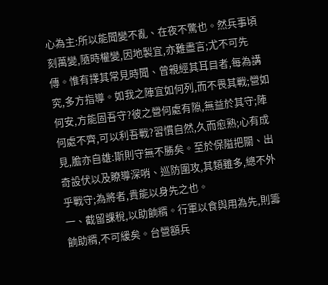心為主:所以能聞變不亂、在夜不驚也。然兵事頃刻萬變,隨時權變,因地製宜,亦難盡言;尤不可先傳。惟有擇其常見時聞、曾親經其耳目者,每為講究,多方指導。如我之陣宜如何列,而不畏其戰;營如何安,方能固吾守?彼之營何處有隙,無益於其守;陣何處不齊,可以利吾戰?習慣自然,久而愈熟;心有成見,膽亦自雄:斯則守無不勝矣。至於保隘把關、出奇設伏以及瞭導深哨、巡防圍攻,其類雖多,總不外乎戰守;為將者,貴能以身先之也。
一、截留課稅,以助餉糈。行軍以食與用為先,則籌餉助糈,不可緩矣。台營額兵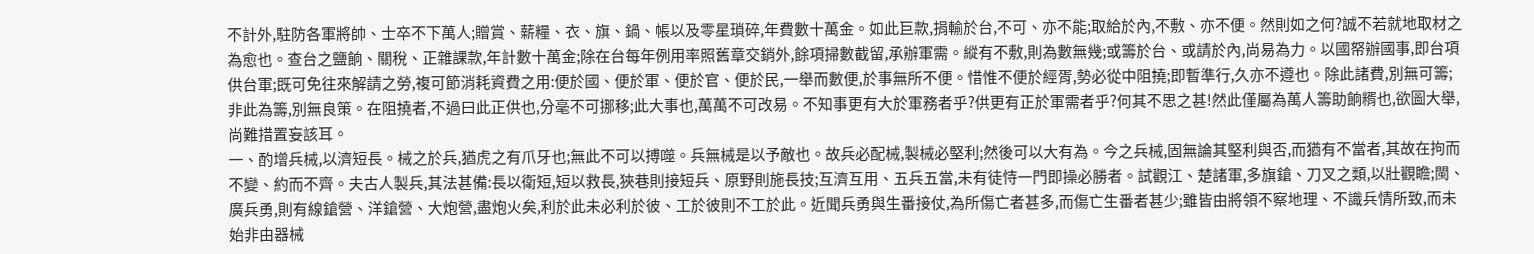不計外,駐防各軍將帥、士卒不下萬人;贈賞、薪糧、衣、旗、鍋、帳以及零星瑣碎,年費數十萬金。如此巨款,捐輸於台,不可、亦不能;取給於內,不敷、亦不便。然則如之何?誠不若就地取材之為愈也。查台之鹽餉、關稅、正雜課款,年計數十萬金;除在台每年例用率照舊章交銷外,餘項掃數截留,承辦軍需。縱有不敷,則為數無幾;或籌於台、或請於內,尚易為力。以國帑辦國事,即台項供台軍;既可免往來解請之勞,複可節消耗資費之用:便於國、便於軍、便於官、便於民,一舉而數便,於事無所不便。惜惟不便於經胥,勢必從中阻撓;即暫準行,久亦不遵也。除此諸費,別無可籌;非此為籌,別無良策。在阻撓者,不過曰此正供也,分毫不可挪移;此大事也,萬萬不可改易。不知事更有大於軍務者乎?供更有正於軍需者乎?何其不思之甚!然此僅屬為萬人籌助餉糈也,欲圖大舉,尚難措置妄該耳。
一、酌增兵械,以濟短長。械之於兵,猶虎之有爪牙也;無此不可以搏噬。兵無械是以予敵也。故兵必配械,製械必堅利;然後可以大有為。今之兵械,固無論其堅利與否,而猶有不當者,其故在拘而不變、約而不齊。夫古人製兵,其法甚備:長以衛短,短以救長,狹巷則接短兵、原野則施長技;互濟互用、五兵五當,未有徒恃一門即操必勝者。試觀江、楚諸軍,多旗鎗、刀叉之類,以壯觀瞻;閩、廣兵勇,則有線鎗營、洋鎗營、大炮營,盡炮火矣,利於此未必利於彼、工於彼則不工於此。近聞兵勇與生番接仗,為所傷亡者甚多,而傷亡生番者甚少;雖皆由將領不察地理、不識兵情所致,而未始非由器械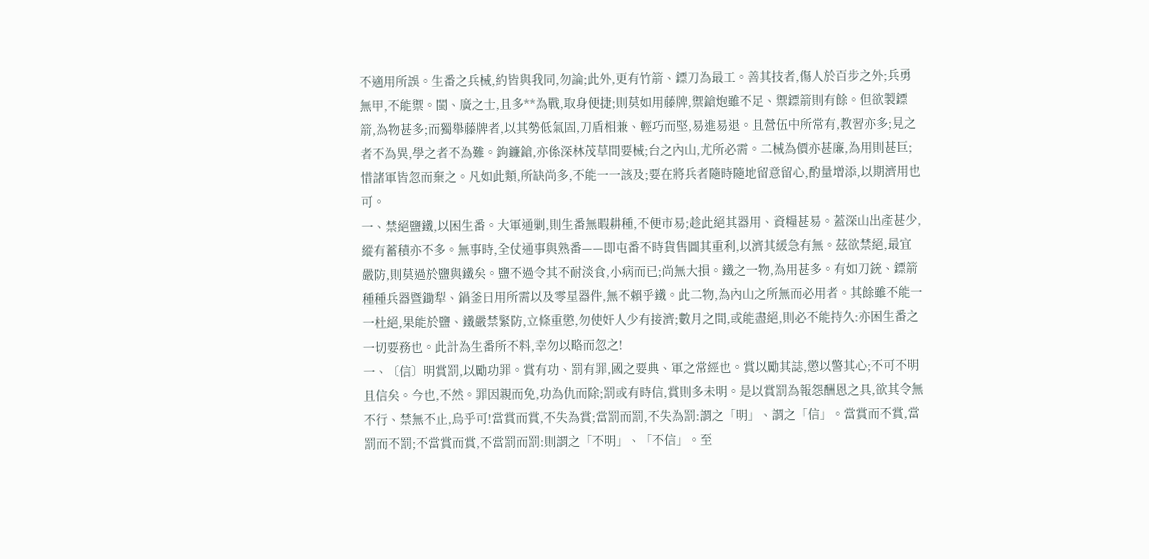不適用所誤。生番之兵械,約皆與我同,勿論;此外,更有竹箭、鏢刀為最工。善其技者,傷人於百步之外;兵勇無甲,不能禦。閩、廣之士,且多**為戰,取身便捷;則莫如用藤牌,禦鎗炮雖不足、禦鏢箭則有餘。但欲製鏢箭,為物甚多;而獨舉藤牌者,以其勢低氣固,刀盾相兼、輕巧而堅,易進易退。且營伍中所常有,教習亦多;見之者不為異,學之者不為難。鉤鐮鎗,亦係深林茂草間要械;台之內山,尤所必需。二械為價亦甚廉,為用則甚巨;惜諸軍皆忽而棄之。凡如此類,所缺尚多,不能一一該及;要在將兵者隨時隨地留意留心,酌量增添,以期濟用也可。
一、禁絕鹽鐵,以困生番。大軍通剿,則生番無暇耕種,不便市易;趁此絕其器用、資糧甚易。蓋深山出產甚少,縱有蓄積亦不多。無事時,全仗通事與熟番——即屯番不時貨售圖其重利,以濟其緩急有無。茲欲禁絕,最宜嚴防,則莫過於鹽與鐵矣。鹽不過令其不耐淡食,小病而已;尚無大損。鐵之一物,為用甚多。有如刀銃、鏢箭種種兵器暨鋤犁、鍋釜日用所需以及零星器件,無不賴乎鐵。此二物,為內山之所無而必用者。其餘雖不能一一杜絕,果能於鹽、鐵嚴禁緊防,立條重懲,勿使奸人少有接濟;數月之間,或能盡絕,則必不能持久:亦困生番之一切要務也。此計為生番所不料,幸勿以略而忽之!
一、〔信〕明賞罰,以勵功罪。賞有功、罰有罪,國之要典、軍之常經也。賞以勵其誌,懲以警其心;不可不明且信矣。今也,不然。罪因親而免,功為仇而除;罰或有時信,賞則多未明。是以賞罰為報怨酬恩之具,欲其令無不行、禁無不止,烏乎可!當賞而賞,不失為賞;當罰而罰,不失為罰:謂之「明」、謂之「信」。當賞而不賞,當罰而不罰;不當賞而賞,不當罰而罰:則謂之「不明」、「不信」。至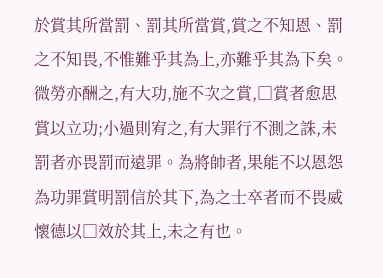於賞其所當罰、罰其所當賞,賞之不知恩、罰之不知畏,不惟難乎其為上,亦難乎其為下矣。微勞亦酬之,有大功,施不次之賞,□賞者愈思賞以立功;小過則宥之,有大罪行不測之誅,未罰者亦畏罰而遠罪。為將帥者,果能不以恩怨為功罪賞明罰信於其下,為之士卒者而不畏威懷德以□效於其上,未之有也。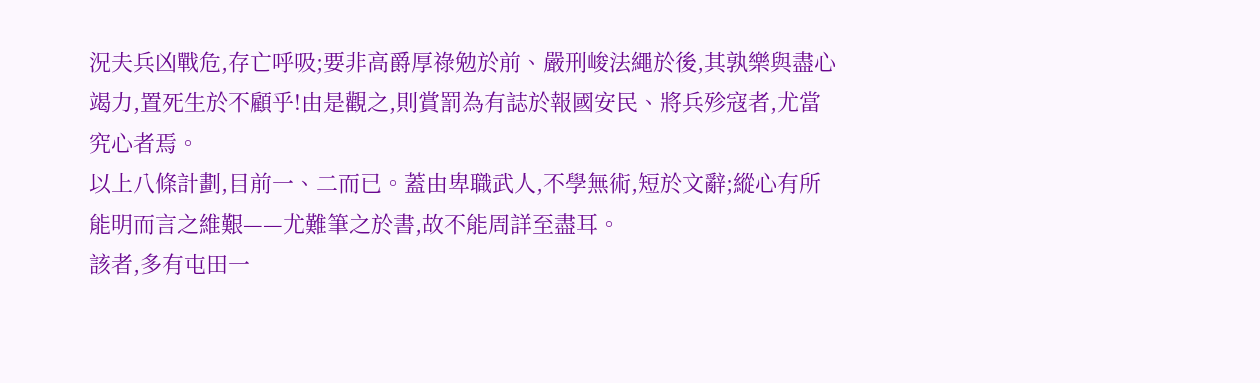況夫兵凶戰危,存亡呼吸;要非高爵厚祿勉於前、嚴刑峻法繩於後,其孰樂與盡心竭力,置死生於不顧乎!由是觀之,則賞罰為有誌於報國安民、將兵殄寇者,尤當究心者焉。
以上八條計劃,目前一、二而已。蓋由卑職武人,不學無術,短於文辭;縱心有所能明而言之維艱——尤難筆之於書,故不能周詳至盡耳。
該者,多有屯田一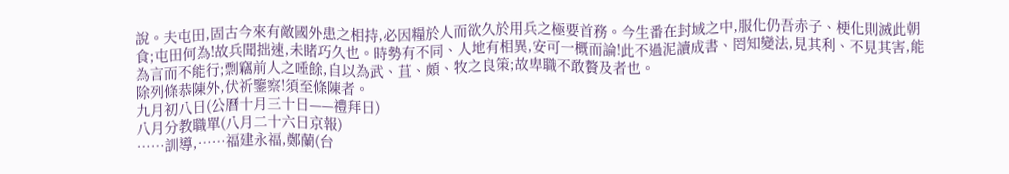說。夫屯田,固古今來有敵國外患之相持,必因糧於人而欲久於用兵之極要首務。今生番在封域之中,服化仍吾赤子、梗化則滅此朝食;屯田何為!故兵聞拙速,未睹巧久也。時勢有不同、人地有相異,安可一概而論!此不過泥讀成書、罔知變法,見其利、不見其害,能為言而不能行;剽竊前人之唾餘,自以為武、苴、頗、牧之良策;故卑職不敢贅及者也。
除列條恭陳外,伏祈鑒察!須至條陳者。
九月初八日(公曆十月三十日——禮拜日)
八月分教職單(八月二十六日京報)
……訓導,……福建永福,鄭蘭(台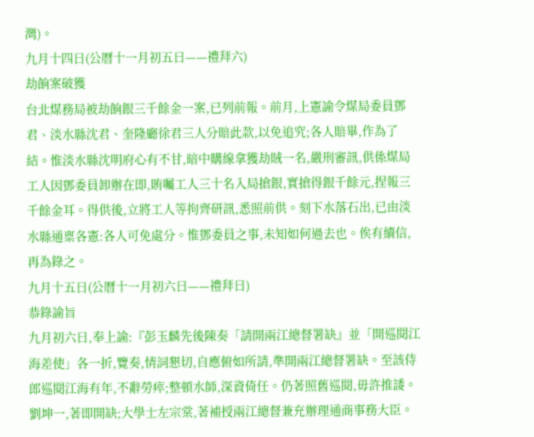灣)。
九月十四日(公曆十一月初五日——禮拜六)
劫餉案破獲
台北煤務局被劫餉銀三千餘金一案,已列前報。前月,上憲諭令煤局委員鄧君、淡水縣沈君、奎隆廳徐君三人分賠此款,以免追究;各人賠畢,作為了結。惟淡水縣沈明府心有不甘,暗中購線拿獲劫賊一名,嚴刑審訊,供係煤局工人因鄧委員卸辦在即,賄囑工人三十名入局搶銀,實搶得銀千餘元,捏報三千餘金耳。得供後,立將工人等拘齊研訊,悉照前供。刻下水落石出,已由淡水縣通稟各憲:各人可免處分。惟鄧委員之事,未知如何過去也。俟有續信,再為錄之。
九月十五日(公曆十一月初六日——禮拜日)
恭錄諭旨
九月初六日,奉上諭:『彭玉麟先後陳奏「請開兩江總督署缺』並「開巡閱江海差使」各一折,覽奏,情詞懇切,自應俯如所請,準開兩江總督署缺。至該侍郎巡閱江海有年,不辭勞瘁;整頓水師,深資倚任。仍著照舊巡閱,毋許推諉。劉坤一,著即開缺;大學士左宗棠,著補授兩江總督兼充辦理通商事務大臣。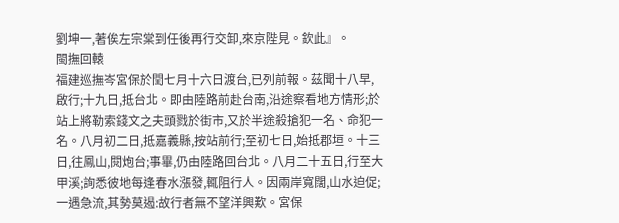劉坤一,著俟左宗棠到任後再行交卸,來京陛見。欽此』。
閩撫回轅
福建巡撫岑宮保於閏七月十六日渡台,已列前報。茲聞十八早,啟行;十九日,抵台北。即由陸路前赴台南,沿途察看地方情形;於站上將勒索錢文之夫頭戮於街市,又於半途殺搶犯一名、命犯一名。八月初二日,抵嘉義縣,按站前行;至初七日,始抵郡垣。十三日,往鳳山,閱炮台;事畢,仍由陸路回台北。八月二十五日,行至大甲溪;詢悉彼地每逢春水漲發,輒阻行人。因兩岸寬闊,山水迫促;一遇急流,其勢莫遏:故行者無不望洋興歎。宮保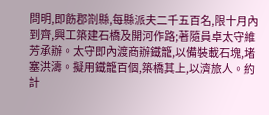問明,即飭郡劄縣,每縣派夫二千五百名,限十月內到齊,興工築建石橋及開河作路;著隨員卓太守維芳承辦。太守即內渡商辦鐵籠,以備裝載石塊,堵塞洪濤。擬用鐵籠百個,築橋其上,以濟旅人。約計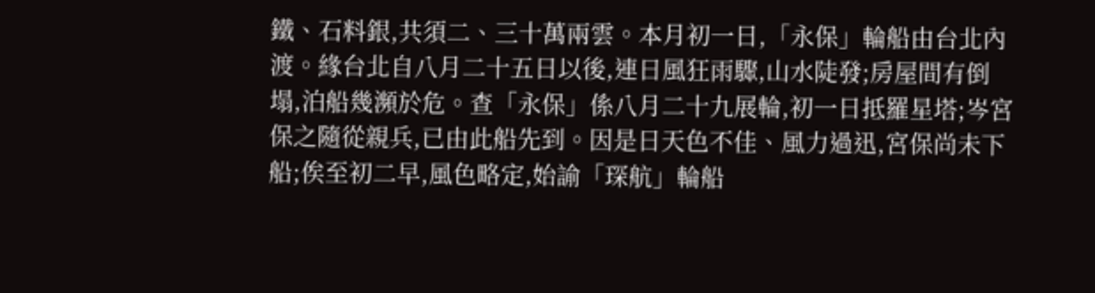鐵、石料銀,共須二、三十萬兩雲。本月初一日,「永保」輪船由台北內渡。緣台北自八月二十五日以後,連日風狂雨驟,山水陡發;房屋間有倒塌,泊船幾瀕於危。查「永保」係八月二十九展輪,初一日抵羅星塔;岑宮保之隨從親兵,已由此船先到。因是日天色不佳、風力過迅,宮保尚未下船;俟至初二早,風色略定,始諭「琛航」輪船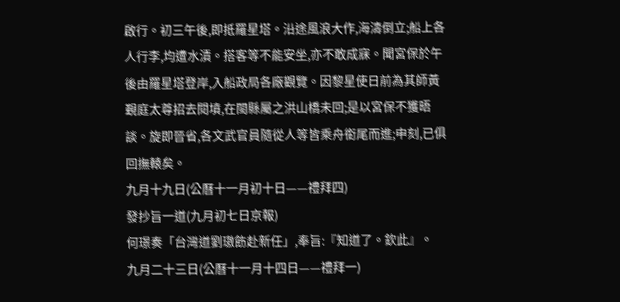啟行。初三午後,即抵羅星塔。沿途風浪大作,海濤倒立;船上各人行李,均遭水漬。搭客等不能安坐,亦不敢成寐。聞宮保於午後由羅星塔登岸,入船政局各廠觀覽。因黎星使日前為其師黃覲庭太尊招去閱墳,在閩縣屬之洪山橋未回;是以宮保不獲晤談。旋即晉省,各文武官員隨從人等皆乘舟銜尾而進;申刻,已俱回撫轅矣。
九月十九日(公曆十一月初十日——禮拜四)
發抄旨一道(九月初七日京報)
何璟奏「台灣道劉璈飭赴新任」,奉旨:『知道了。欽此』。
九月二十三日(公曆十一月十四日——禮拜一)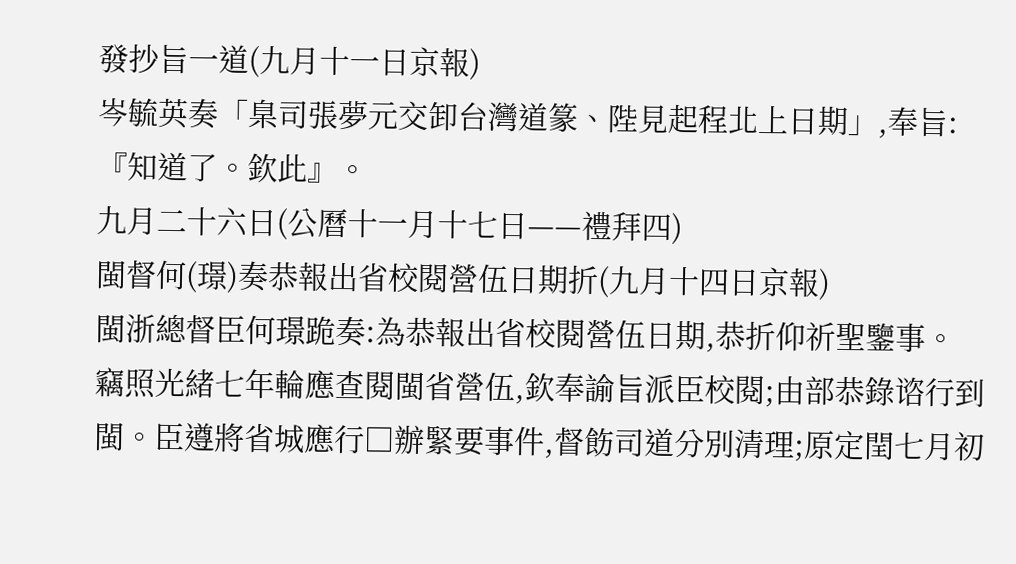發抄旨一道(九月十一日京報)
岑毓英奏「臬司張夢元交卸台灣道篆、陛見起程北上日期」,奉旨:『知道了。欽此』。
九月二十六日(公曆十一月十七日——禮拜四)
閩督何(璟)奏恭報出省校閱營伍日期折(九月十四日京報)
閩浙總督臣何璟跪奏:為恭報出省校閱營伍日期,恭折仰祈聖鑒事。
竊照光緒七年輪應查閱閩省營伍,欽奉諭旨派臣校閱;由部恭錄谘行到閩。臣遵將省城應行□辦緊要事件,督飭司道分別清理;原定閏七月初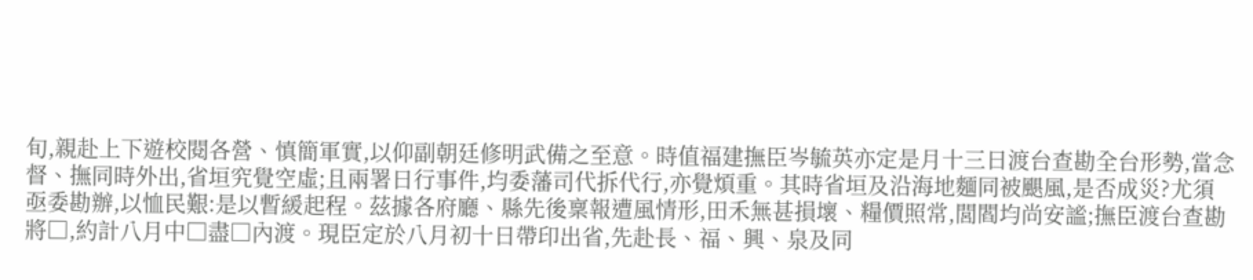旬,親赴上下遊校閱各營、慎簡軍實,以仰副朝廷修明武備之至意。時值福建撫臣岑毓英亦定是月十三日渡台查勘全台形勢,當念督、撫同時外出,省垣究覺空虛;且兩署日行事件,均委藩司代拆代行,亦覺煩重。其時省垣及沿海地麵同被颶風,是否成災?尤須亟委勘辦,以恤民艱:是以暫緩起程。茲據各府廳、縣先後稟報遭風情形,田禾無甚損壞、糧價照常,閭閻均尚安謐;撫臣渡台查勘將□,約計八月中□盡□內渡。現臣定於八月初十日帶印出省,先赴長、福、興、泉及同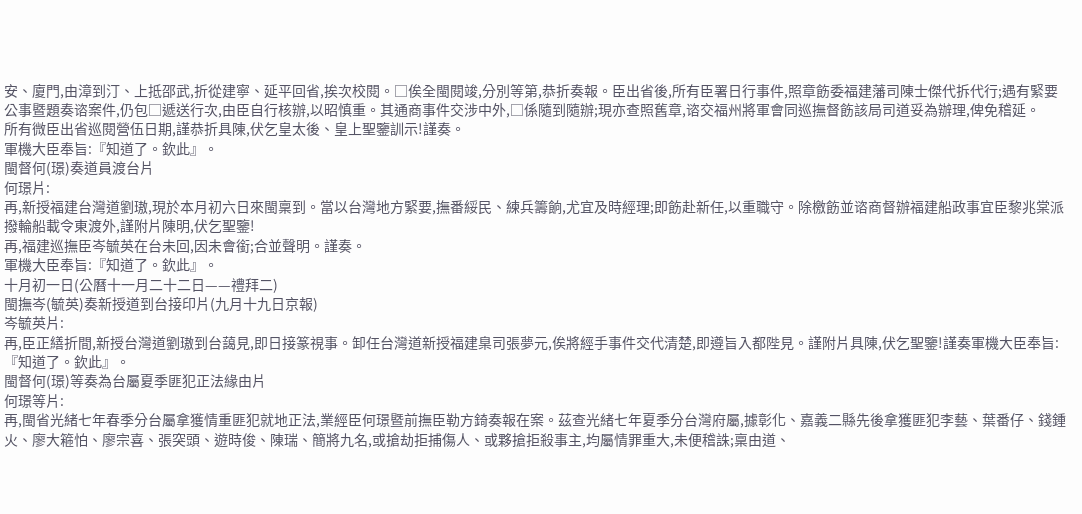安、廈門,由漳到汀、上抵邵武,折從建寧、延平回省,挨次校閱。□俟全閩閱竣,分別等第,恭折奏報。臣出省後,所有臣署日行事件,照章飭委福建藩司陳士傑代拆代行;遇有緊要公事暨題奏谘案件,仍包□遞送行次,由臣自行核辦,以昭慎重。其通商事件交涉中外,□係隨到隨辦;現亦查照舊章,谘交福州將軍會同巡撫督飭該局司道妥為辦理,俾免稽延。
所有微臣出省巡閱營伍日期,謹恭折具陳,伏乞皇太後、皇上聖鑒訓示!謹奏。
軍機大臣奉旨:『知道了。欽此』。
閩督何(璟)奏道員渡台片
何璟片:
再,新授福建台灣道劉璈,現於本月初六日來閩稟到。當以台灣地方緊要,撫番綏民、練兵籌餉,尤宜及時經理;即飭赴新任,以重職守。除檄飭並谘商督辦福建船政事宜臣黎兆棠派撥輪船載令東渡外,謹附片陳明,伏乞聖鑒!
再,福建巡撫臣岑毓英在台未回,因未會銜;合並聲明。謹奏。
軍機大臣奉旨:『知道了。欽此』。
十月初一日(公曆十一月二十二日——禮拜二)
閩撫岑(毓英)奏新授道到台接印片(九月十九日京報)
岑毓英片:
再,臣正繕折間,新授台灣道劉璈到台藹見,即日接篆視事。卸任台灣道新授福建臬司張夢元,俟將經手事件交代清楚,即遵旨入都陛見。謹附片具陳,伏乞聖鑒!謹奏軍機大臣奉旨:『知道了。欽此』。
閩督何(璟)等奏為台屬夏季匪犯正法緣由片
何璟等片:
再,閩省光緒七年春季分台屬拿獲情重匪犯就地正法,業經臣何璟暨前撫臣勒方錡奏報在案。茲查光緒七年夏季分台灣府屬,據彰化、嘉義二縣先後拿獲匪犯李藝、葉番仔、錢鍾火、廖大篐怕、廖宗喜、張突頭、遊時俊、陳瑞、簡將九名,或搶劫拒捕傷人、或夥搶拒殺事主,均屬情罪重大,未便稽誅;稟由道、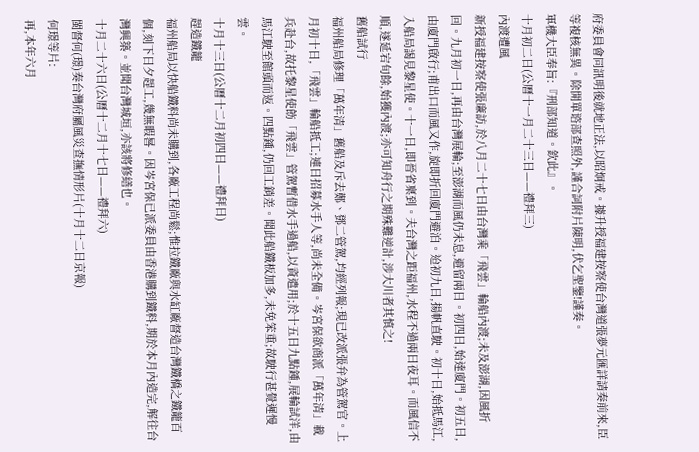府委員會同訊明後就地正法,以昭炯戒。據升授福建按察使台灣道張夢元匯詳請奏前來,臣等複核無異。除開單谘部查照外,謹合詞附片陳明,伏乞聖鑒!謹奏。
軍機大臣奉旨:『刑部知道。欽此』。
十月初二日(公曆十一月二十三日——禮拜三)
內渡遭風
新授福建按察使張廉訪,於八月二十七日由台灣乘「飛雲」輪船內渡;未及澎湖,因風折回。九月初一日,再由台灣展輪;至澎湖而風仍未息,避留兩日。初四日,始達廈門。初五日,由廈門啟行;甫出口而風又作,旋即折回廈門避泊。迨初九日,揚帆直駛。初十日,始抵馬江,入船局謁見黎星使。十一日,即晉省稟到。夫台灣之距福州,水程不過兩日夜耳。而風信不順,遂延宕旬餘,始獲內渡;亦可知舟行之期殊難逆計,涉大川者其慎之!
舊船試行
福州船局修理「萬年清」舊船及斥去鄭、鄧二管駕,均經列報;現已改派張弁為管駕官。上月初十日,「飛雲」輪船抵工;連日招募水手人等,尚未全備。岑宮保欲商派「萬年清」載兵赴台,故托黎星使飭「飛雲」管駕暫借水手過船,以資遣用;於十五日九點鍾,展輪試洋,由馬江駛至館頭而返。四點鍾,仍回工銷差。聞此船鐵板加多,未免笨重;故駛行甚覺遲慢雲。
十月十三日(公曆十二月初四日——禮拜日)
趕造鐵籠
福州船局以快船鐵料尚未購到,各廠工程尚鬆;惟拉鐵廠與水缸廠督造台灣鐵橋之鐵籠百個,刻下日夕趕工,幾無暇晷。因岑宮保已派委員由香港購到鐵料,期於本月內造完,解往台灣興築。並聞台灣城垣,亦該將修繕也。
十月二十六日(公曆十二月十七日——禮拜六)
閩督何(璟)奏台灣府屬風災查撫情形片(十月十二日京報)
何璟等片:
再,本年六月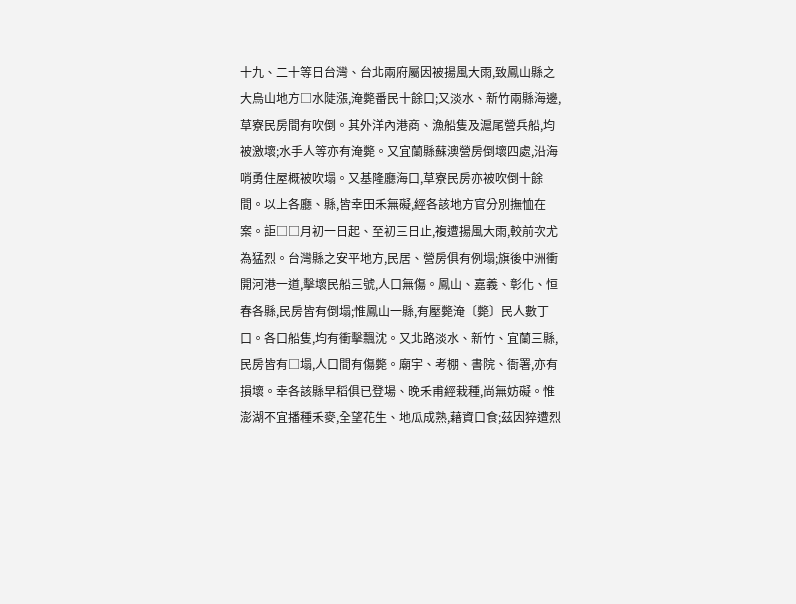十九、二十等日台灣、台北兩府屬因被揚風大雨,致鳳山縣之大烏山地方□水陡漲,淹斃番民十餘口;又淡水、新竹兩縣海邊,草寮民房間有吹倒。其外洋內港商、漁船隻及滬尾營兵船,均被激壞;水手人等亦有淹斃。又宜蘭縣蘇澳營房倒壞四處,沿海哨勇住屋概被吹塌。又基隆廳海口,草寮民房亦被吹倒十餘間。以上各廳、縣,皆幸田禾無礙,經各該地方官分別撫恤在案。詎□□月初一日起、至初三日止,複遭揚風大雨,較前次尤為猛烈。台灣縣之安平地方,民居、營房俱有例塌;旗後中洲衝開河港一道,擊壞民船三號,人口無傷。鳳山、嘉義、彰化、恒春各縣,民房皆有倒塌;惟鳳山一縣,有壓斃淹〔斃〕民人數丁口。各口船隻,均有衝擊飄沈。又北路淡水、新竹、宜蘭三縣,民房皆有□塌,人口間有傷斃。廟宇、考棚、書院、衙署,亦有損壞。幸各該縣早稻俱已登場、晚禾甫經栽種,尚無妨礙。惟澎湖不宜播種禾麥,全望花生、地瓜成熟,藉資口食;茲因猝遭烈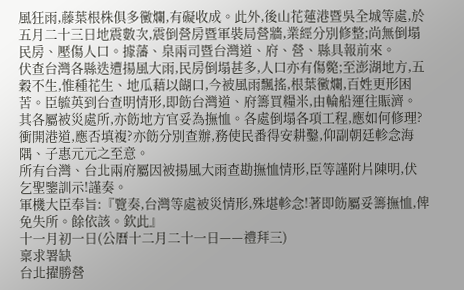風狂雨,藤葉根株俱多黴爛,有礙收成。此外,後山花蓮港暨吳全城等處,於五月二十三日地震數次,震倒營房暨軍裝局營牆,業經分別修整;尚無倒塌民房、壓傷人口。據藩、臬兩司暨台灣道、府、營、縣具報前來。
伏查台灣各縣迭遭揚風大雨,民房倒塌甚多,人口亦有傷斃;至澎湖地方,五穀不生,惟種花生、地瓜藉以餬口,今被風雨飄搖,根葉黴爛,百姓更形困苦。臣毓英到台查明情形,即飭台灣道、府籌買糧米,由輪船運往賑濟。其各屬被災處所,亦飭地方官妥為撫恤。各處倒塌各項工程,應如何修理?衝開港道,應否填複?亦飭分別查辦,務使民番得安耕鑿,仰副朝廷軫念海隅、子惠元元之至意。
所有台灣、台北兩府屬因被揚風大雨查勘撫恤情形,臣等謹附片陳明,伏乞聖鑒訓示!謹奏。
軍機大臣奉旨:『覽奏,台灣等處被災情形,殊堪軫念!著即飭屬妥籌撫恤,俾免失所。餘依該。欽此』
十一月初一日(公曆十二月二十一日——禮拜三)
稟求署缺
台北擢勝營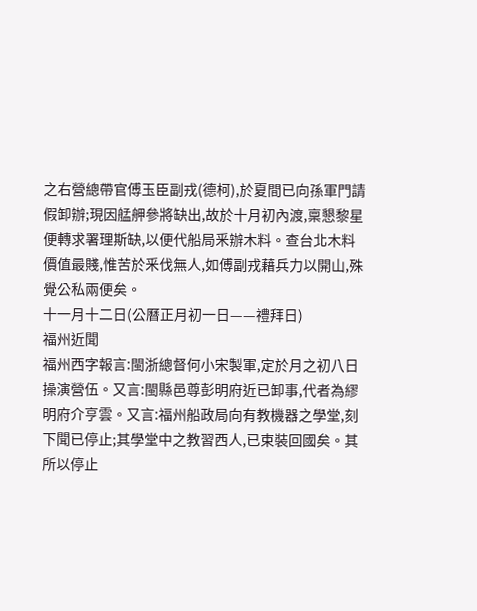之右營總帶官傅玉臣副戎(德柯),於夏間已向孫軍門請假卸辦;現因艋舺參將缺出,故於十月初內渡,稟懇黎星便轉求署理斯缺,以便代船局釆辦木料。查台北木料價值最賤,惟苦於釆伐無人,如傅副戎藉兵力以開山,殊覺公私兩便矣。
十一月十二日(公曆正月初一日——禮拜日)
福州近聞
福州西字報言:閩浙總督何小宋製軍,定於月之初八日操演營伍。又言:閩縣邑尊彭明府近已卸事,代者為繆明府介亨雲。又言:福州船政局向有教機器之學堂,刻下聞已停止;其學堂中之教習西人,已束裝回國矣。其所以停止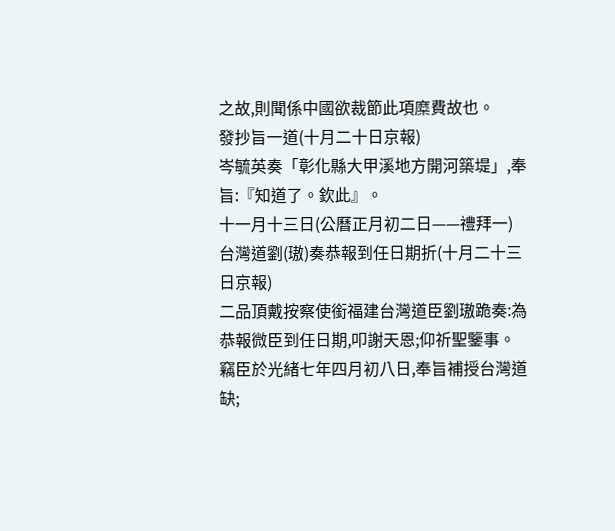之故,則聞係中國欲裁節此項糜費故也。
發抄旨一道(十月二十日京報)
岑毓英奏「彰化縣大甲溪地方開河築堤」,奉旨:『知道了。欽此』。
十一月十三日(公曆正月初二日——禮拜一)
台灣道劉(璈)奏恭報到任日期折(十月二十三日京報)
二品頂戴按察使銜福建台灣道臣劉璈跪奏:為恭報微臣到任日期,叩謝天恩;仰祈聖鑒事。
竊臣於光緒七年四月初八日,奉旨補授台灣道缺;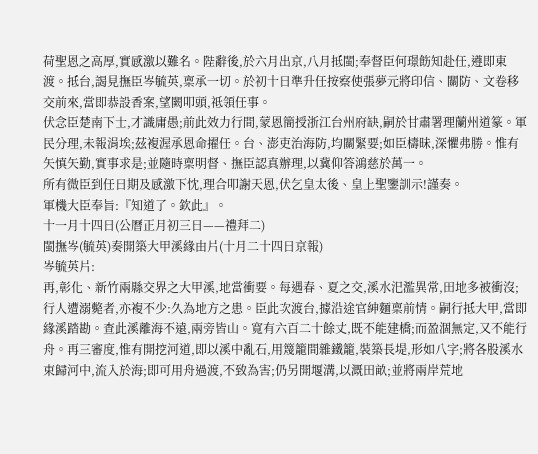荷聖恩之高厚,實感激以難名。陛辭後,於六月出京,八月抵閩;奉督臣何璟飭知赴任,遵即東渡。抵台,謁見撫臣岑毓英,稟承一切。於初十日準升任按察使張夢元將印信、關防、文卷移交前來,當即恭設香案,望闕叩頭,祗領任事。
伏念臣楚南下士,才識庸愚;前此效力行間,蒙恩簡授浙江台州府缺,嗣於甘肅署理蘭州道篆。軍民分理,未報涓埃;茲複渥承恩命擢任。台、澎吏治海防,均關緊要;如臣檮昧,深懼弗勝。惟有矢慎矢勤,實事求是;並隨時稟明督、撫臣認真辦理,以冀仰答鴻慈於萬一。
所有微臣到任日期及感激下忱,理合叩謝天恩,伏乞皇太後、皇上聖鑒訓示!謹奏。
軍機大臣奉旨:『知道了。欽此』。
十一月十四日(公曆正月初三日——禮拜二)
閩撫岑(毓英)奏開築大甲溪緣由片(十月二十四日京報)
岑毓英片:
再,彰化、新竹兩縣交界之大甲溪,地當衝要。每遇春、夏之交,溪水汜濫異常,田地多被衝沒;行人遭溺斃者,亦複不少:久為地方之患。臣此次渡台,據沿途官紳麵稟前情。嗣行抵大甲,當即緣溪踏勘。查此溪離海不遠,兩旁皆山。寬有六百二十餘丈,既不能建橋;而盈涸無定,又不能行舟。再三審度,惟有開挖河道,即以溪中亂石,用篾籠間雜鐵籠,裝築長堤,形如八字;將各股溪水束歸河中,流入於海;即可用舟過渡,不致為害;仍另開堰溝,以溉田畝;並將兩岸荒地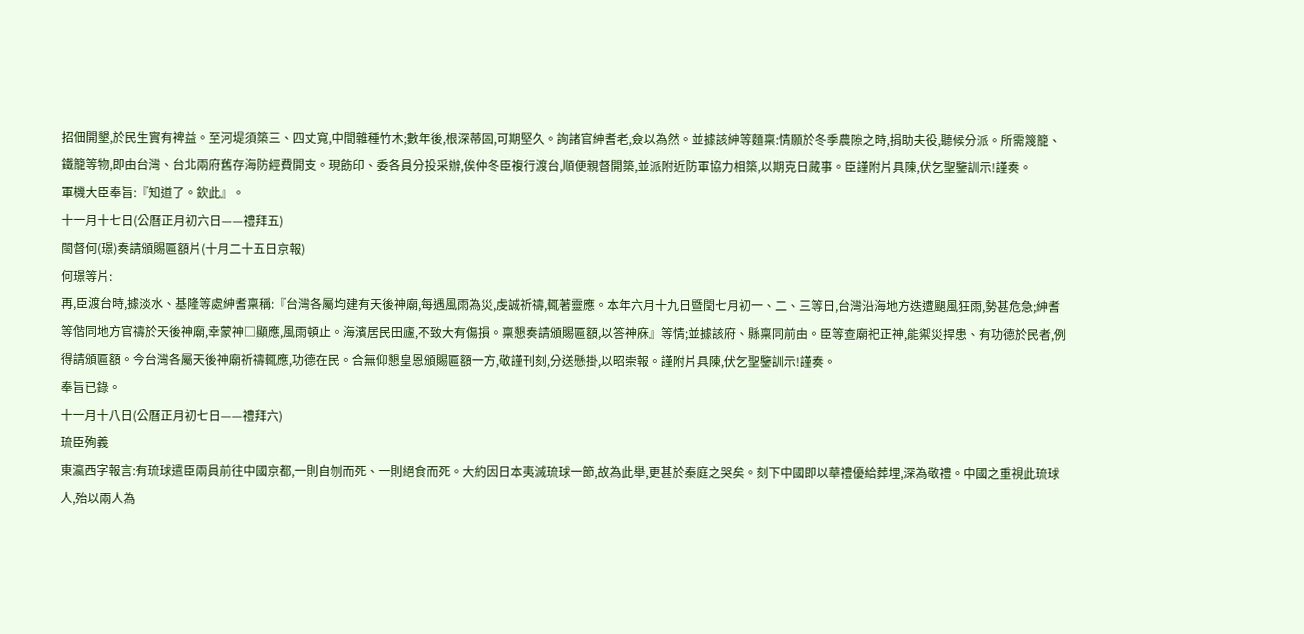招佃開墾,於民生實有裨益。至河堤須築三、四丈寬,中間雜種竹木;數年後,根深蒂固,可期堅久。詢諸官紳耆老,僉以為然。並據該紳等麵稟:情願於冬季農隙之時,捐助夫役,聽候分派。所需篾籠、鐵籠等物,即由台灣、台北兩府舊存海防經費開支。現飭印、委各員分投采辦,俟仲冬臣複行渡台,順便親督開築,並派附近防軍協力相築,以期克日蕆事。臣謹附片具陳,伏乞聖鑒訓示!謹奏。
軍機大臣奉旨:『知道了。欽此』。
十一月十七日(公曆正月初六日——禮拜五)
閩督何(璟)奏請頒賜匾額片(十月二十五日京報)
何璟等片:
再,臣渡台時,據淡水、基隆等處紳耆稟稱:『台灣各屬均建有天後神廟,每遇風雨為災,虔誠祈禱,輒著靈應。本年六月十九日暨閏七月初一、二、三等日,台灣沿海地方迭遭颶風狂雨,勢甚危急;紳耆等偕同地方官禱於天後神廟,幸蒙神□顯應,風雨頓止。海濱居民田廬,不致大有傷損。稟懇奏請頒賜匾額,以答神庥』等情;並據該府、縣稟同前由。臣等查廟祀正神,能禦災捍患、有功德於民者,例得請頒匾額。今台灣各屬天後神廟祈禱輒應,功德在民。合無仰懇皇恩頒賜匾額一方,敬謹刊刻,分送懸掛,以昭崇報。謹附片具陳,伏乞聖鑒訓示!謹奏。
奉旨已錄。
十一月十八日(公曆正月初七日——禮拜六)
琉臣殉義
東瀛西字報言:有琉球遣臣兩員前往中國京都,一則自刎而死、一則絕食而死。大約因日本夷滅琉球一節,故為此舉,更甚於秦庭之哭矣。刻下中國即以華禮優給葬埋,深為敬禮。中國之重視此琉球人,殆以兩人為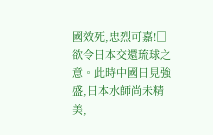國效死,忠烈可嘉!□欲令日本交還琉球之意。此時中國日見強盛,日本水師尚未精美,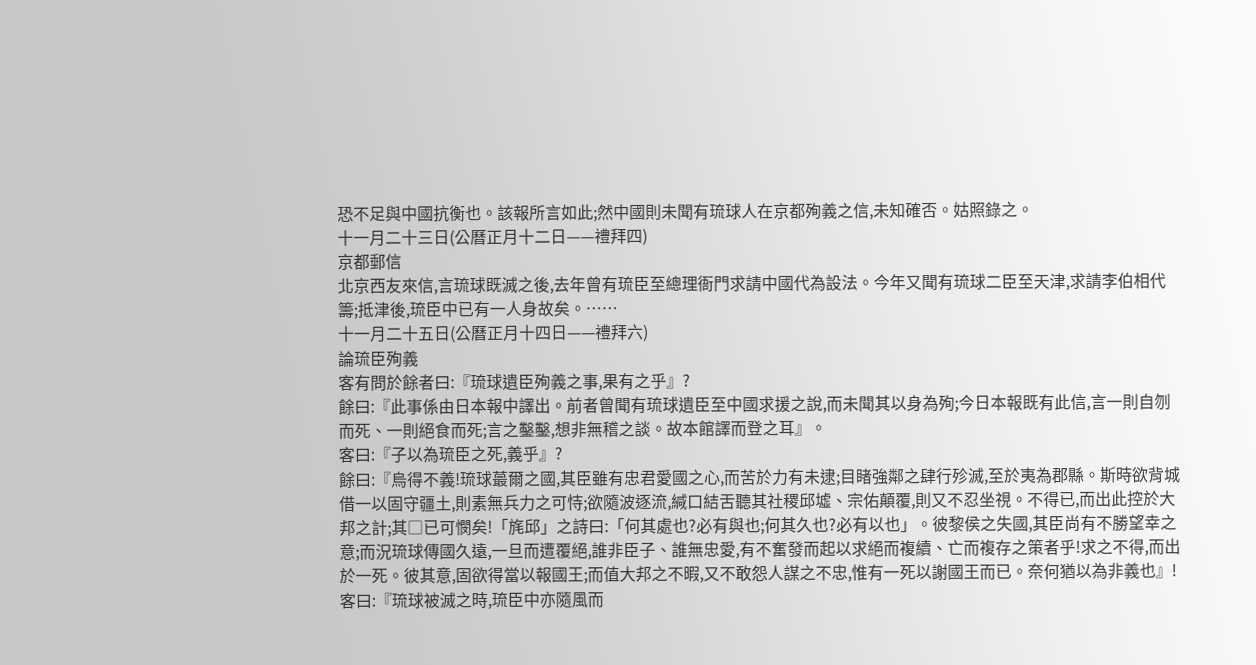恐不足與中國抗衡也。該報所言如此;然中國則未聞有琉球人在京都殉義之信,未知確否。姑照錄之。
十一月二十三日(公曆正月十二日——禮拜四)
京都郵信
北京西友來信,言琉球既滅之後,去年曾有琉臣至總理衙門求請中國代為設法。今年又聞有琉球二臣至天津,求請李伯相代籌;抵津後,琉臣中已有一人身故矣。……
十一月二十五日(公曆正月十四日——禮拜六)
論琉臣殉義
客有問於餘者曰:『琉球遺臣殉義之事,果有之乎』?
餘曰:『此事係由日本報中譯出。前者曾聞有琉球遺臣至中國求援之說,而未聞其以身為殉;今日本報既有此信,言一則自刎而死、一則絕食而死;言之鑿鑿,想非無稽之談。故本館譯而登之耳』。
客曰:『子以為琉臣之死,義乎』?
餘曰:『烏得不義!琉球蕞爾之國,其臣雖有忠君愛國之心,而苦於力有未逮;目睹強鄰之肆行殄滅,至於夷為郡縣。斯時欲背城借一以固守疆土,則素無兵力之可恃;欲隨波逐流,緘口結舌聽其社稷邱墟、宗佑顛覆,則又不忍坐視。不得已,而出此控於大邦之計;其□已可憫矣!「旄邱」之詩曰:「何其處也?必有與也;何其久也?必有以也」。彼黎侯之失國,其臣尚有不勝望幸之意;而況琉球傳國久遠,一旦而遭覆絕,誰非臣子、誰無忠愛,有不奮發而起以求絕而複續、亡而複存之策者乎!求之不得,而出於一死。彼其意,固欲得當以報國王;而值大邦之不暇,又不敢怨人謀之不忠,惟有一死以謝國王而已。奈何猶以為非義也』!
客曰:『琉球被滅之時,琉臣中亦隨風而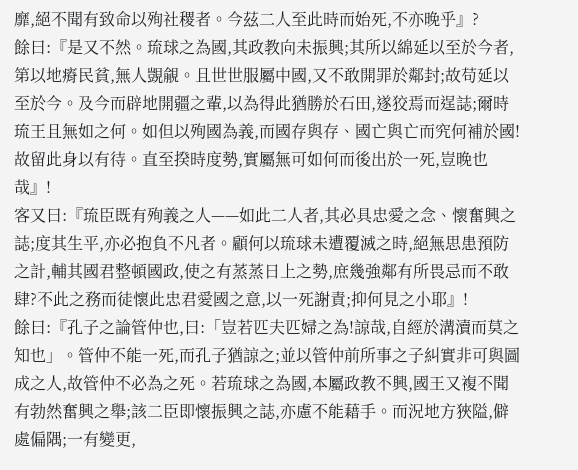靡,絕不聞有致命以殉社稷者。今茲二人至此時而始死,不亦晚乎』?
餘曰:『是又不然。琉球之為國,其政教向未振興;其所以綿延以至於今者,第以地瘠民貧,無人覬覦。且世世服屬中國,又不敢開罪於鄰封;故苟延以至於今。及今而辟地開疆之輩,以為得此猶勝於石田,遂狡焉而逞誌;爾時琉王且無如之何。如但以殉國為義,而國存與存、國亡與亡而究何補於國!故留此身以有待。直至揆時度勢,實屬無可如何而後出於一死,豈晚也哉』!
客又曰:『琉臣既有殉義之人——如此二人者,其必具忠愛之念、懷奮興之誌;度其生平,亦必抱負不凡者。顧何以琉球未遭覆滅之時,絕無思患預防之計,輔其國君整頓國政,使之有蒸蒸日上之勢,庶幾強鄰有所畏忌而不敢肆?不此之務而徒懷此忠君愛國之意,以一死謝責;抑何見之小耶』!
餘曰:『孔子之論管仲也,曰:「豈若匹夫匹婦之為!諒哉,自經於溝瀆而莫之知也」。管仲不能一死,而孔子猶諒之;並以管仲前所事之子糾實非可與圖成之人,故管仲不必為之死。若琉球之為國,本屬政教不興,國王又複不聞有勃然奮興之舉;該二臣即懷振興之誌,亦慮不能藉手。而況地方狹隘,僻處偏隅;一有變更,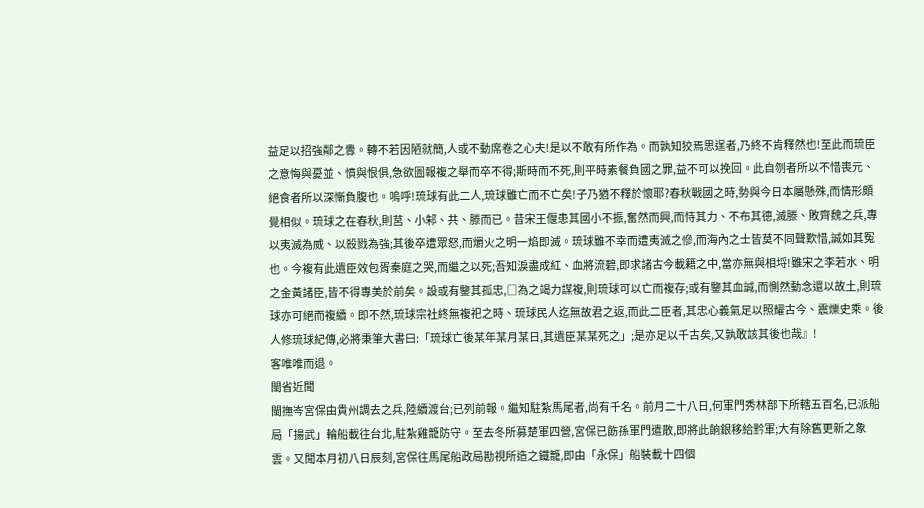益足以招強鄰之釁。轉不若因陋就簡,人或不動席卷之心夫!是以不敢有所作為。而孰知狡焉思逞者,乃終不肯釋然也!至此而琉臣之意悔與憂並、憤與恨俱,急欲圖報複之舉而卒不得;斯時而不死,則平時素餐負國之罪,益不可以挽回。此自刎者所以不惜喪元、絕食者所以深慚負腹也。嗚呼!琉球有此二人,琉球雖亡而不亡矣!子乃猶不釋於懷耶?春秋戰國之時,勢與今日本屬懸殊,而情形頗覺相似。琉球之在春秋,則莒、小邾、共、滕而已。昔宋王偃患其國小不振,奮然而興,而恃其力、不布其德,滅滕、敗齊魏之兵,專以夷滅為威、以殺戮為強;其後卒遭眾怒,而爝火之明一焰即滅。琉球雖不幸而遭夷滅之慘,而海內之士皆莫不同聲歎惜,誠如其冤也。今複有此遺臣效包胥秦庭之哭,而繼之以死;吾知淚盡成紅、血將流碧,即求諸古今載籍之中,當亦無與相埒!雖宋之李若水、明之金黃諸臣,皆不得專美於前矣。設或有鑒其孤忠,□為之竭力謀複,則琉球可以亡而複存;或有鑒其血誠,而惻然動念還以故土,則琉球亦可絕而複續。即不然,琉球宗社終無複祀之時、琉球民人迄無故君之返,而此二臣者,其忠心義氣足以照耀古今、震爍史乘。後人修琉球紀傳,必將秉筆大書曰:「琉球亡後某年某月某日,其遺臣某某死之」;是亦足以千古矣,又孰敢該其後也哉』!
客唯唯而退。
閩省近聞
閩撫岑宮保由貴州調去之兵,陸續渡台;已列前報。繼知駐紮馬尾者,尚有千名。前月二十八日,何軍門秀林部下所轄五百名,已派船局「揚武」輪船載往台北,駐紮雞籠防守。至去冬所募楚軍四營,宮保已飭孫軍門遣散,即將此餉銀移給黔軍;大有除舊更新之象雲。又聞本月初八日辰刻,宮保往馬尾船政局勘視所造之鐵籠,即由「永保」船裝載十四個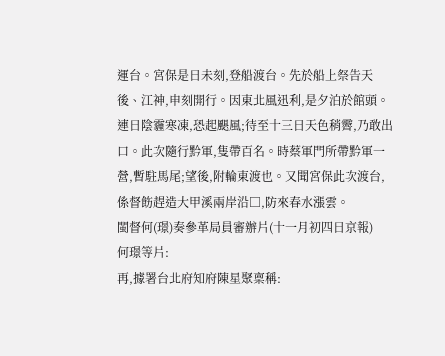運台。宮保是日未刻,登船渡台。先於船上祭告天後、江神,申刻開行。因東北風迅利,是夕泊於館頭。連日陰霾寒凍,恐起颶風;待至十三日天色稍霽,乃敢出口。此次隨行黔軍,隻帶百名。時蔡軍門所帶黔軍一營,暫駐馬尾;望後,附輪東渡也。又聞宮保此次渡台,係督飭趕造大甲溪兩岸沿□,防來春水漲雲。
閩督何(璟)奏參革局員審辦片(十一月初四日京報)
何璟等片:
再,據署台北府知府陳星聚稟稱: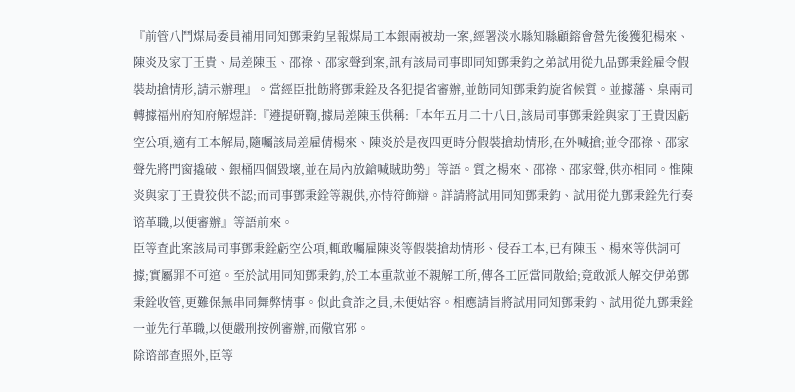『前管八鬥煤局委員補用同知鄧秉鈞呈報煤局工本銀兩被劫一案,經署淡水縣知縣顧鎔會營先後獲犯楊來、陳炎及家丁王貴、局差陳玉、邵祿、邵家聲到案,訊有該局司事即同知鄧秉鈞之弟試用從九品鄧秉銓雇令假裝劫搶情形,請示辦理』。當經臣批飭將鄧秉銓及各犯提省審辦,並飭同知鄧秉鈞旋省候質。並據藩、臬兩司轉據福州府知府解煜詳:『遵提研鞫,據局差陳玉供稱:「本年五月二十八日,該局司事鄧秉銓與家丁王貴因虧空公項,適有工本解局,隨囑該局差雇倩楊來、陳炎於是夜四更時分假裝搶劫情形,在外喊搶;並令邵祿、邵家聲先將門窗撬破、銀桶四個毀壞,並在局內放鎗喊賊助勢」等語。質之楊來、邵祿、邵家聲,供亦相同。惟陳炎與家丁王貴狡供不認;而司事鄧秉銓等親供,亦恃符飾辯。詳請將試用同知鄧秉鈞、試用從九鄧秉銓先行奏谘革職,以便審辦』等語前來。
臣等查此案該局司事鄧秉銓虧空公項,輒敢囑雇陳炎等假裝搶劫情形、侵吞工本,已有陳玉、楊來等供詞可據;實屬罪不可逭。至於試用同知鄧秉鈞,於工本重款並不親解工所,傳各工匠當同散給;竟敢派人解交伊弟鄧秉銓收管,更難保無串同舞弊情事。似此貪詐之員,未便姑容。相應請旨將試用同知鄧秉鈞、試用從九鄧秉銓一並先行革職,以便嚴刑按例審辦,而儆官邪。
除谘部查照外,臣等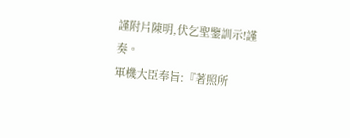謹附片陳明,伏乞聖鑒訓示!謹奏。
軍機大臣奉旨:『著照所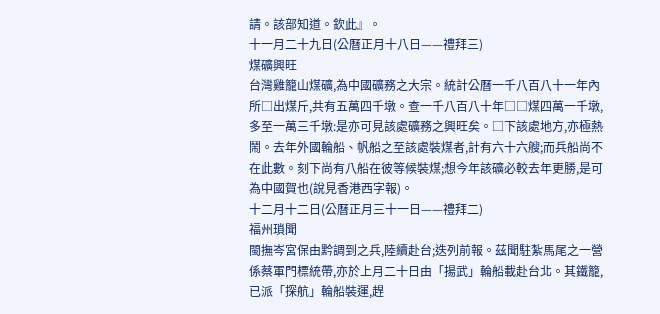請。該部知道。欽此』。
十一月二十九日(公曆正月十八日——禮拜三)
煤礦興旺
台灣雞籠山煤礦,為中國礦務之大宗。統計公曆一千八百八十一年內所□出煤斤,共有五萬四千墩。查一千八百八十年□□煤四萬一千墩,多至一萬三千墩:是亦可見該處礦務之興旺矣。□下該處地方,亦極熱鬧。去年外國輪船、帆船之至該處裝煤者,計有六十六艘;而兵船尚不在此數。刻下尚有八船在彼等候裝煤;想今年該礦必較去年更勝,是可為中國賀也(說見香港西字報)。
十二月十二日(公曆正月三十一日——禮拜二)
福州瑣聞
閩撫岑宮保由黔調到之兵,陸續赴台;迭列前報。茲聞駐紮馬尾之一營係蔡軍門標統帶,亦於上月二十日由「揚武」輪船載赴台北。其鐵籠,已派「探航」輪船裝運,趕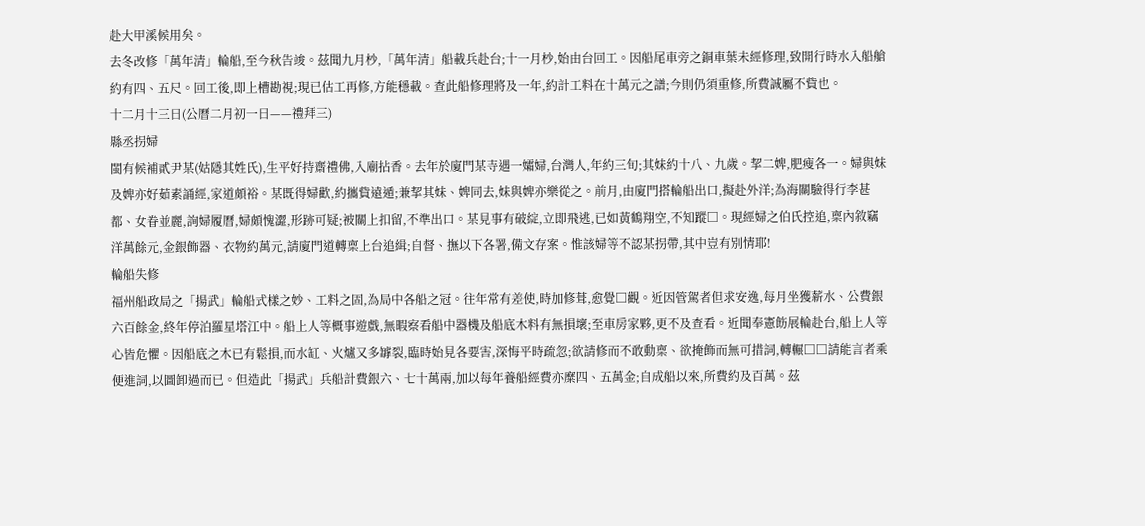赴大甲溪候用矣。
去冬改修「萬年清」輪船,至今秋告竣。茲聞九月杪,「萬年清」船載兵赴台;十一月杪,始由台回工。因船尾車旁之銅車葉未經修理,致開行時水入船艙約有四、五尺。回工後,即上槽勘視;現已估工再修,方能穩載。查此船修理將及一年,約計工料在十萬元之譜;今則仍須重修,所費誠屬不貲也。
十二月十三日(公曆二月初一日——禮拜三)
縣丞拐婦
閩有候補貳尹某(姑隱其姓氏),生平好持齋禮佛,入廟拈香。去年於廈門某寺遇一孀婦,台灣人,年約三旬;其妹約十八、九歲。挈二婢,肥瘦各一。婦與妹及婢亦好茹素誦經,家道頗裕。某既得婦歡,約攜貲遠遁;兼挈其妹、婢同去,妹與婢亦樂從之。前月,由廈門搭輪船出口,擬赴外洋;為海關驗得行李甚都、女眷並麗,詢婦履曆,婦頗愧澀,形跡可疑;被關上扣留,不準出口。某見事有破綻,立即飛逃,已如黃鶴翔空,不知蹤□。現經婦之伯氏控追,稟內敘竊洋萬餘元,金銀飾器、衣物約萬元,請廈門道轉稟上台追緝;自督、撫以下各署,備文存案。惟該婦等不認某拐帶,其中豈有別情耶!
輪船失修
福州船政局之「揚武」輪船式樣之妙、工料之固,為局中各船之冠。往年常有差使,時加修葺,愈覺□觀。近因管駕者但求安逸,每月坐獲薪水、公費銀六百餘金,終年停泊羅星塔江中。船上人等概事遊戲,無暇察看船中器機及船底木料有無損壞;至車房家夥,更不及查看。近聞奉憲飭展輪赴台,船上人等心皆危懼。因船底之木已有鬆損,而水缸、火爐又多罅裂,臨時始見各要害,深悔平時疏忽;欲請修而不敢動稟、欲掩飾而無可措詞,轉輾□□請能言者乘便進詞,以圖卸過而已。但造此「揚武」兵船計費銀六、七十萬兩,加以每年養船經費亦糜四、五萬金;自成船以來,所費約及百萬。茲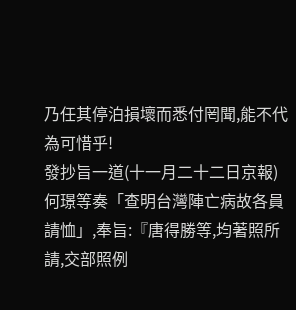乃任其停泊損壞而悉付罔聞,能不代為可惜乎!
發抄旨一道(十一月二十二日京報)
何璟等奏「查明台灣陣亡病故各員請恤」,奉旨:『唐得勝等,均著照所請,交部照例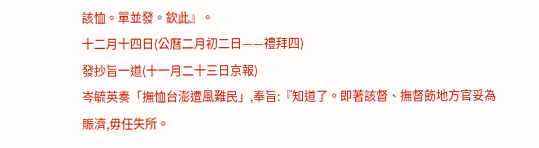該恤。單並發。欽此』。
十二月十四日(公曆二月初二日——禮拜四)
發抄旨一道(十一月二十三日京報)
岑毓英奏「撫恤台澎遭風難民」,奉旨:『知道了。即著該督、撫督飭地方官妥為賑濟,毋任失所。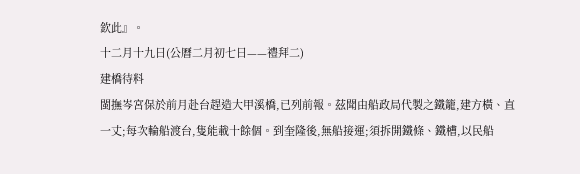欽此』。
十二月十九日(公曆二月初七日——禮拜二)
建橋待料
閩撫岑宮保於前月赴台趕造大甲溪橋,已列前報。茲聞由船政局代製之鐵籠,建方橫、直一丈;每次輪船渡台,隻能載十餘個。到奎隆後,無船接運;須拆開鐵條、鐵槽,以民船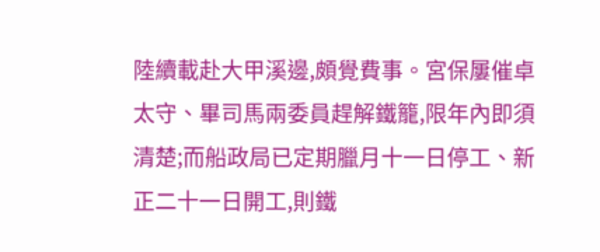陸續載赴大甲溪邊,頗覺費事。宮保屢催卓太守、畢司馬兩委員趕解鐵籠,限年內即須清楚;而船政局已定期臘月十一日停工、新正二十一日開工,則鐵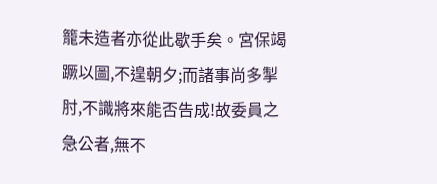籠未造者亦從此歇手矣。宮保竭蹶以圖,不遑朝夕;而諸事尚多掣肘,不識將來能否告成!故委員之急公者,無不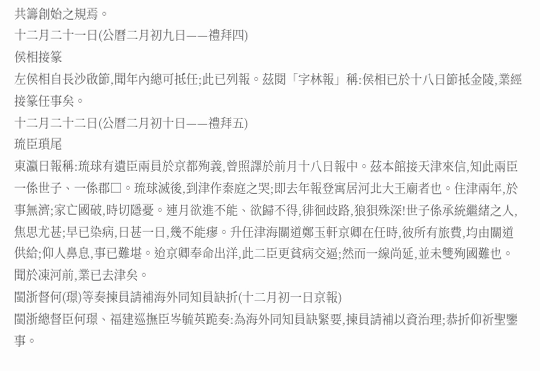共籌創始之規焉。
十二月二十一日(公曆二月初九日——禮拜四)
侯相接篆
左侯相自長沙啟節,聞年內總可抵任;此已列報。茲閱「字林報」稱:侯相已於十八日節抵金陵,業經接篆任事矣。
十二月二十二日(公曆二月初十日——禮拜五)
琉臣瑣尾
東瀛日報稱:琉球有遺臣兩員於京都殉義,曾照譯於前月十八日報中。茲本館接天津來信,知此兩臣一係世子、一係郡□。琉球滅後,到津作秦庭之哭;即去年報登寓居河北大王廟者也。住津兩年,於事無濟;家亡國破,時切隱憂。連月欲進不能、欲歸不得,徘徊歧路,狼狽殊深!世子係承統繼緒之人,焦思尤甚;早已染病,日甚一日,幾不能瘳。升任津海關道鄭玉軒京卿在任時,彼所有旅費,均由關道供給;仰人鼻息,事已難堪。迨京卿奉命出洋,此二臣更貧病交逼;然而一線尚延,並未雙殉國難也。聞於凍河前,業已去津矣。
閩浙督何(璟)等奏揀員請補海外同知員缺折(十二月初一日京報)
閩浙總督臣何璟、福建巡撫臣岑毓英跪奏:為海外同知員缺緊要,揀員請補以資治理;恭折仰祈聖鑒事。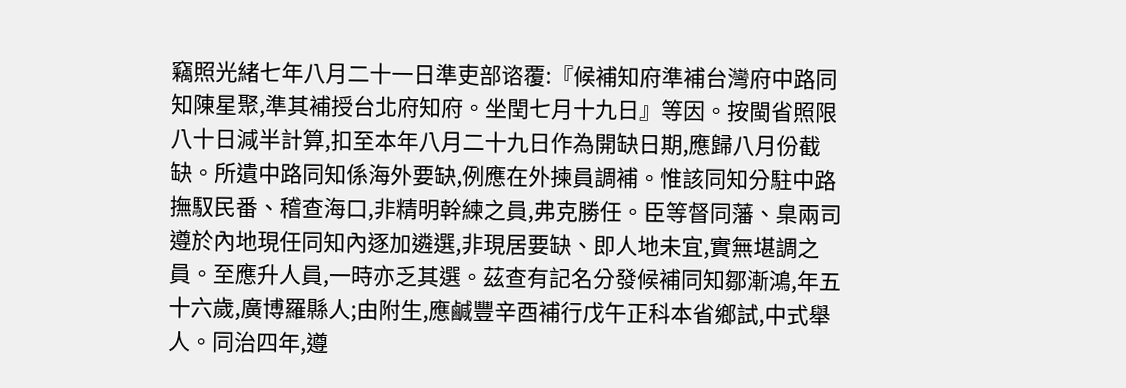竊照光緒七年八月二十一日準吏部谘覆:『候補知府準補台灣府中路同知陳星聚,準其補授台北府知府。坐閏七月十九日』等因。按閩省照限八十日減半計算,扣至本年八月二十九日作為開缺日期,應歸八月份截缺。所遺中路同知係海外要缺,例應在外揀員調補。惟該同知分駐中路撫馭民番、稽查海口,非精明幹練之員,弗克勝任。臣等督同藩、臬兩司遵於內地現任同知內逐加遴選,非現居要缺、即人地未宜,實無堪調之員。至應升人員,一時亦乏其選。茲查有記名分發候補同知鄒漸鴻,年五十六歲,廣博羅縣人;由附生,應鹹豐辛酉補行戊午正科本省鄉試,中式舉人。同治四年,遵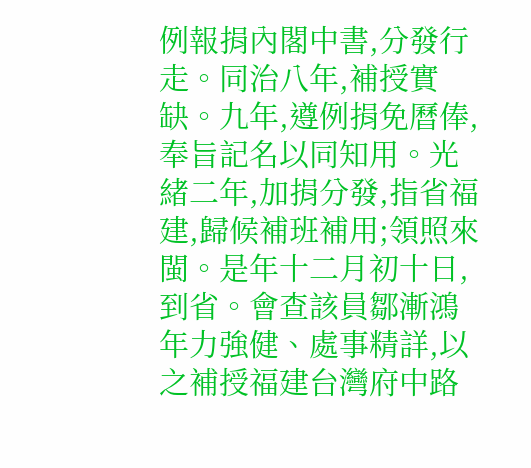例報捐內閣中書,分發行走。同治八年,補授實缺。九年,遵例捐免曆俸,奉旨記名以同知用。光緒二年,加捐分發,指省福建,歸候補班補用;領照來閩。是年十二月初十日,到省。會查該員鄒漸鴻年力強健、處事精詳,以之補授福建台灣府中路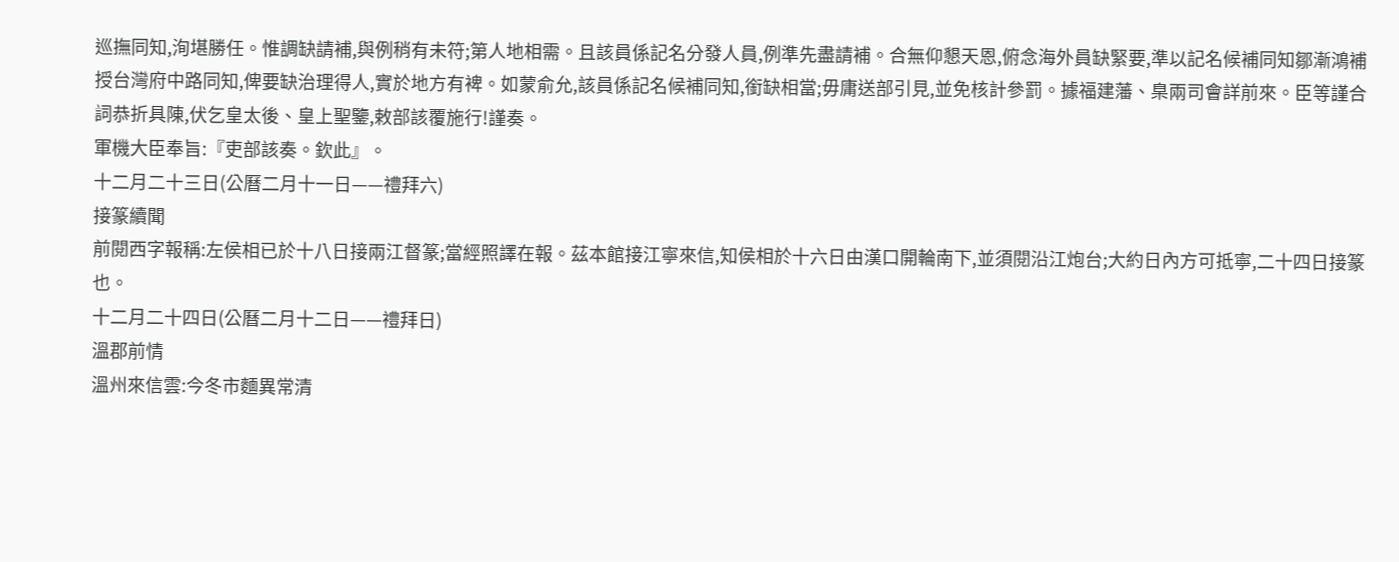巡撫同知,洵堪勝任。惟調缺請補,與例稍有未符;第人地相需。且該員係記名分發人員,例準先盡請補。合無仰懇天恩,俯念海外員缺緊要,準以記名候補同知鄒漸鴻補授台灣府中路同知,俾要缺治理得人,實於地方有裨。如蒙俞允,該員係記名候補同知,銜缺相當;毋庸送部引見,並免核計參罰。據福建藩、臬兩司會詳前來。臣等謹合詞恭折具陳,伏乞皇太後、皇上聖鑒,敕部該覆施行!謹奏。
軍機大臣奉旨:『吏部該奏。欽此』。
十二月二十三日(公曆二月十一日——禮拜六)
接篆續聞
前閱西字報稱:左侯相已於十八日接兩江督篆;當經照譯在報。茲本館接江寧來信,知侯相於十六日由漢口開輪南下,並須閱沿江炮台;大約日內方可抵寧,二十四日接篆也。
十二月二十四日(公曆二月十二日——禮拜日)
溫郡前情
溫州來信雲:今冬市麵異常清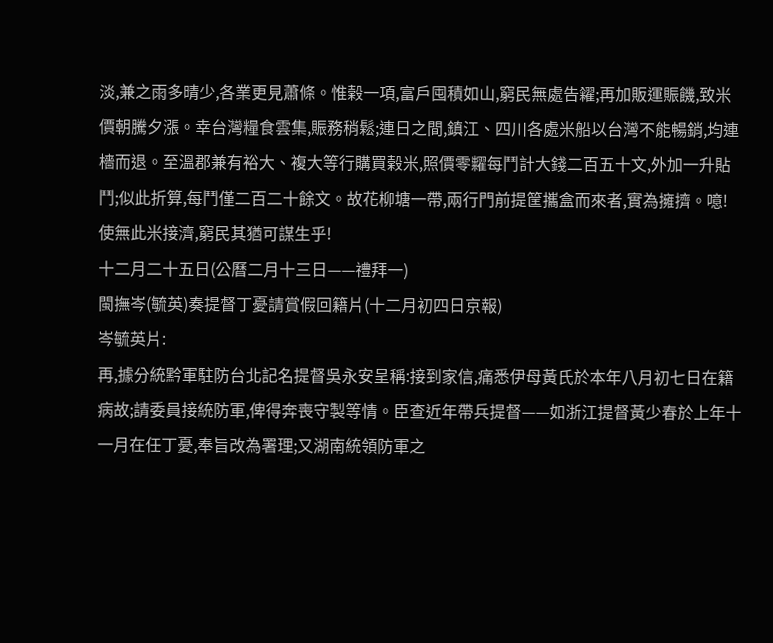淡,兼之雨多晴少,各業更見蕭條。惟榖一項,富戶囤積如山,窮民無處告糴;再加販運賑饑,致米價朝騰夕漲。幸台灣糧食雲集,賑務稍鬆;連日之間,鎮江、四川各處米船以台灣不能暢銷,均連檣而退。至溫郡兼有裕大、複大等行購買榖米,照價零糶每鬥計大錢二百五十文,外加一升貼鬥;似此折算,每鬥僅二百二十餘文。故花柳塘一帶,兩行門前提筐攜盒而來者,實為擁擠。噫!使無此米接濟,窮民其猶可謀生乎!
十二月二十五日(公曆二月十三日——禮拜一)
閩撫岑(毓英)奏提督丁憂請賞假回籍片(十二月初四日京報)
岑毓英片:
再,據分統黔軍駐防台北記名提督吳永安呈稱:接到家信,痛悉伊母黃氏於本年八月初七日在籍病故;請委員接統防軍,俾得奔喪守製等情。臣查近年帶兵提督——如浙江提督黃少春於上年十一月在任丁憂,奉旨改為署理;又湖南統領防軍之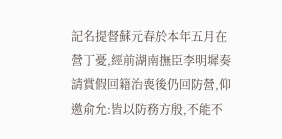記名提督蘇元春於本年五月在營丁憂,經前湖南撫臣李明墀奏請賞假回籍治喪後仍回防營,仰邀俞允:皆以防務方殷,不能不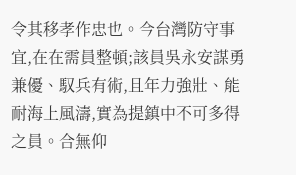令其移孝作忠也。今台灣防守事宜,在在需員整頓;該員吳永安謀勇兼優、馭兵有術,且年力強壯、能耐海上風濤,實為提鎮中不可多得之員。合無仰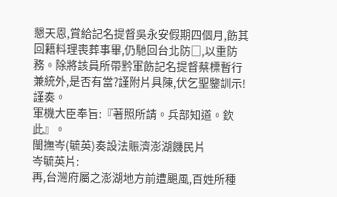懇天恩,賞給記名提督吳永安假期四個月,飭其回籍料理喪葬事畢,仍馳回台北防□,以重防務。除將該員所帶黔軍飭記名提督蔡標暫行兼統外,是否有當?謹附片具陳,伏乞聖鑒訓示!謹奏。
軍機大臣奉旨:『著照所請。兵部知道。欽此』。
閩撫岑(毓英)奏設法賑濟澎湖饑民片
岑毓英片:
再,台灣府屬之澎湖地方前遭颶風,百姓所種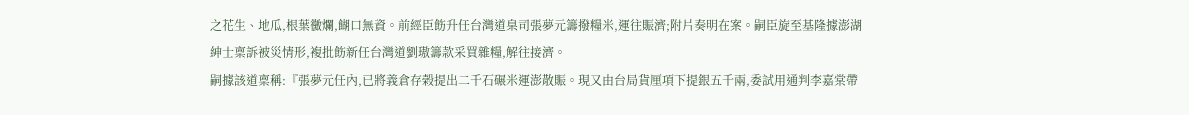之花生、地瓜,根葉黴爛,餬口無資。前經臣飭升任台灣道臬司張夢元籌撥糧米,運往賑濟;附片奏明在案。嗣臣旋至基隆據澎湖紳士稟訴被災情形,複批飭新任台灣道劉璈籌款采買雜糧,解往接濟。
嗣據該道稟稱:『張夢元任內,已將義倉存榖提出二千石碾米運澎散賑。現又由台局貨厘項下提銀五千兩,委試用通判李嘉棠帶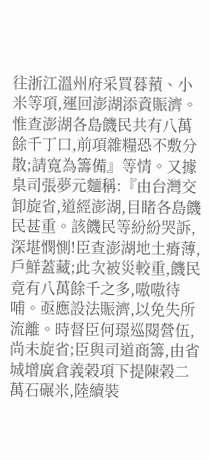往浙江溫州府采買暮蕷、小米等項,運回澎湖添資賑濟。惟查澎湖各島饑民共有八萬餘千丁口,前項雜糧恐不敷分散;請寬為籌備』等情。又據臬司張夢元麵稱:『由台灣交卸旋省,道經澎湖,目睹各島饑民甚重。該饑民等紛紛哭訴,深堪憫惻!臣查澎湖地土瘠薄,戶鮮蓋藏;此次被災較重,饑民竟有八萬餘千之多,嗷嗷待哺。亟應設法賑濟,以免失所流離。時督臣何璟巡閱營伍,尚未旋省;臣與司道商籌,由省城增廣倉義榖項下提陳榖二萬石碾米,陸續裝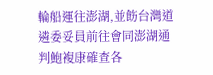輪船運往澎湖,並飭台灣道遴委妥員前往會同澎湖通判鮑複康確查各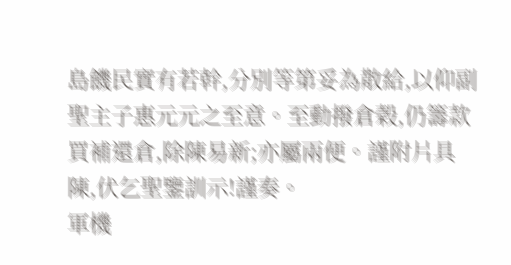島饑民實有若幹,分別等第妥為散給,以仰副聖主子惠元元之至意。至動撥倉榖,仍籌款買補還倉,除陳易新;亦屬兩便。謹附片具陳,伏乞聖鑒訓示!謹奏。
軍機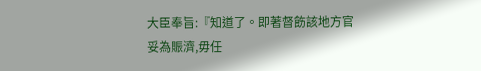大臣奉旨:『知道了。即著督飭該地方官妥為賑濟,毋任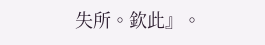失所。欽此』。